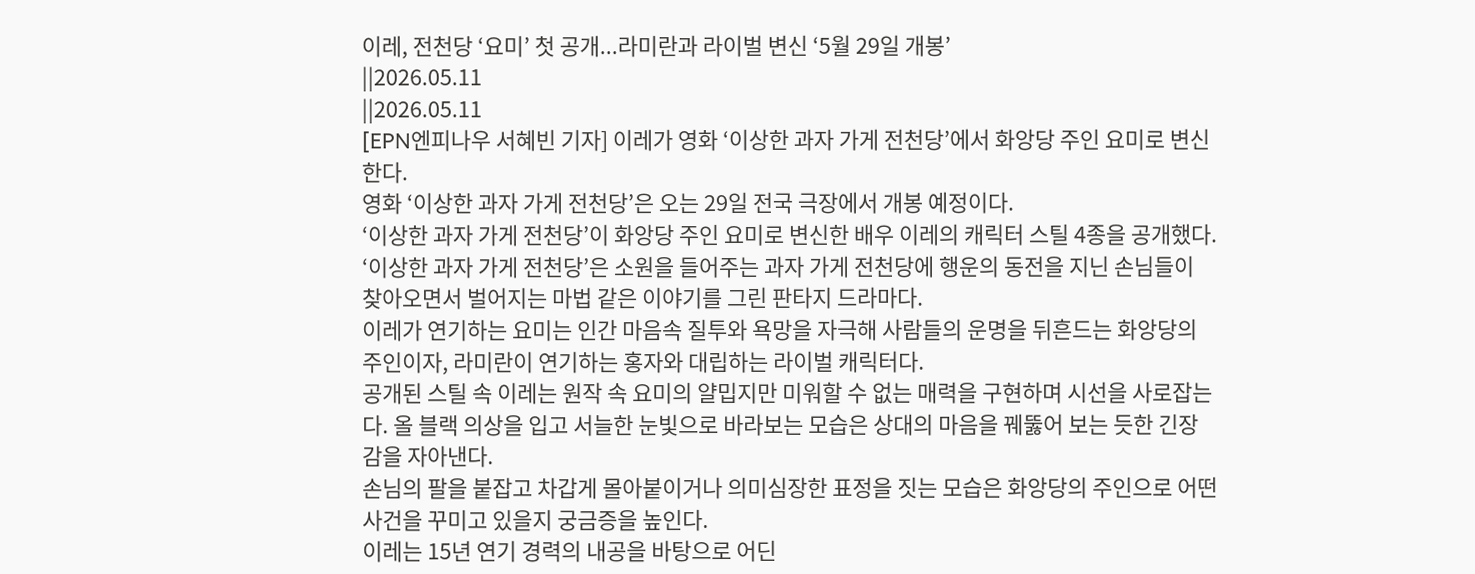이레, 전천당 ‘요미’ 첫 공개...라미란과 라이벌 변신 ‘5월 29일 개봉’
||2026.05.11
||2026.05.11
[EPN엔피나우 서혜빈 기자] 이레가 영화 ‘이상한 과자 가게 전천당’에서 화앙당 주인 요미로 변신한다.
영화 ‘이상한 과자 가게 전천당’은 오는 29일 전국 극장에서 개봉 예정이다.
‘이상한 과자 가게 전천당’이 화앙당 주인 요미로 변신한 배우 이레의 캐릭터 스틸 4종을 공개했다.
‘이상한 과자 가게 전천당’은 소원을 들어주는 과자 가게 전천당에 행운의 동전을 지닌 손님들이 찾아오면서 벌어지는 마법 같은 이야기를 그린 판타지 드라마다.
이레가 연기하는 요미는 인간 마음속 질투와 욕망을 자극해 사람들의 운명을 뒤흔드는 화앙당의 주인이자, 라미란이 연기하는 홍자와 대립하는 라이벌 캐릭터다.
공개된 스틸 속 이레는 원작 속 요미의 얄밉지만 미워할 수 없는 매력을 구현하며 시선을 사로잡는다. 올 블랙 의상을 입고 서늘한 눈빛으로 바라보는 모습은 상대의 마음을 꿰뚫어 보는 듯한 긴장감을 자아낸다.
손님의 팔을 붙잡고 차갑게 몰아붙이거나 의미심장한 표정을 짓는 모습은 화앙당의 주인으로 어떤 사건을 꾸미고 있을지 궁금증을 높인다.
이레는 15년 연기 경력의 내공을 바탕으로 어딘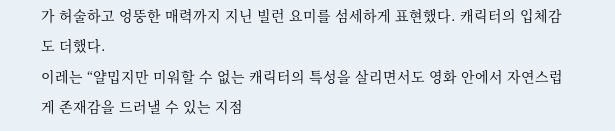가 허술하고 엉뚱한 매력까지 지닌 빌런 요미를 섬세하게 표현했다. 캐릭터의 입체감도 더했다.
이레는 “얄밉지만 미워할 수 없는 캐릭터의 특성을 살리면서도 영화 안에서 자연스럽게 존재감을 드러낼 수 있는 지점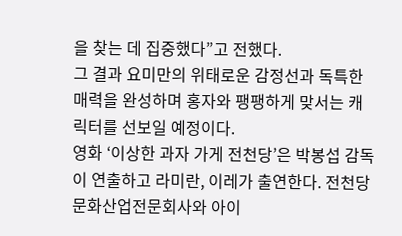을 찾는 데 집중했다”고 전했다.
그 결과 요미만의 위태로운 감정선과 독특한 매력을 완성하며 홍자와 팽팽하게 맞서는 캐릭터를 선보일 예정이다.
영화 ‘이상한 과자 가게 전천당’은 박봉섭 감독이 연출하고 라미란, 이레가 출연한다. 전천당문화산업전문회사와 아이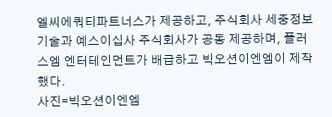엘씨에쿼티파트너스가 제공하고, 주식회사 세중정보기술과 예스이십사 주식회사가 공동 제공하며, 플러스엠 엔터테인먼트가 배급하고 빅오션이엔엠이 제작했다.
사진=빅오션이엔엠